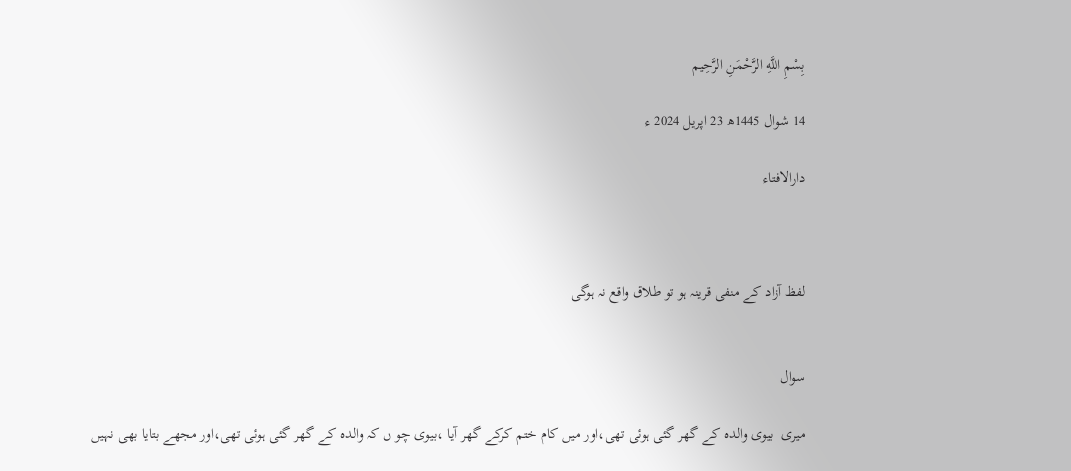بِسْمِ اللَّهِ الرَّحْمَنِ الرَّحِيم

14 شوال 1445ھ 23 اپریل 2024 ء

دارالافتاء



لفظ آزاد کے منفی قرینہ ہو تو طلاق واقع نہ ہوگی


سوال

میری  بیوی والدہ کے گھر گئی ہوئی تھی،اور میں کام ختم کرکے گھر آیا ،بیوی چو ں کہ والدہ کے گھر گئی ہوئی تھی،اور مجھے بتایا بھی نہیں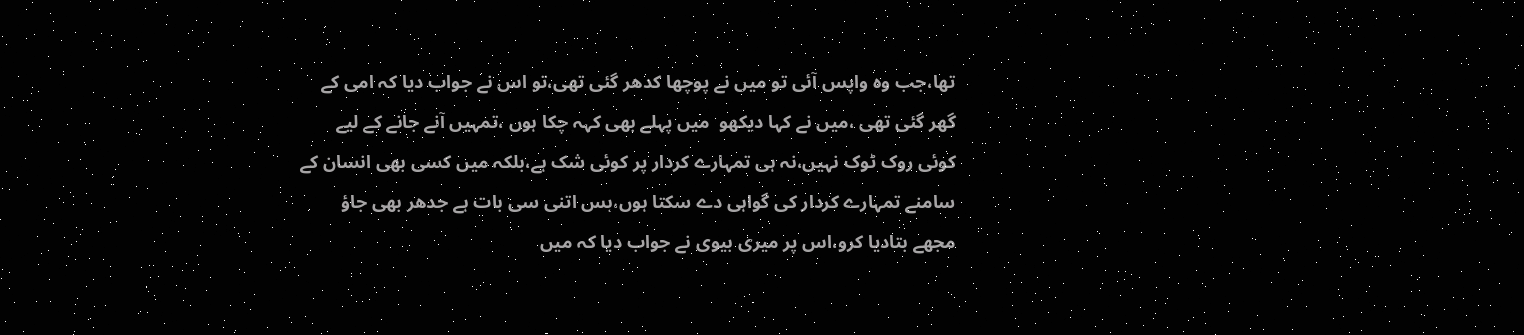تھا،جب وہ واپس آئی تو میں نے پوچھا کدھر گئی تھی،تو اس نے جواب دیا کہ امی کے گھر گئی تھی ،میں نے کہا دیکھو  میں پہلے بھی کہہ چکا ہوں ،تمہیں آنے جانے کے لیے  کوئی روک ٹوک نہیں،نہ ہی تمہارے کردار پر کوئی شک ہے،بلکہ میں کسی بھی انسان کے سامنے تمہارے کردار کی گواہی دے سکتا ہوں،بس اتنی سی بات ہے جدھر بھی جاؤ مجھے بتادیا کرو،اس پر میری بیوی نے جواب دیا کہ میں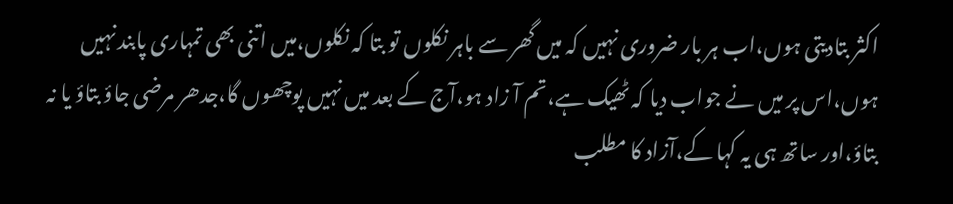اکثر بتادیتی ہوں،اب ہر بار ضروری نہیں کہ میں گھر سے باہر نکلوں تو بتا کہ نکلوں،میں اتنی بھی تمہاری پابند نہیں ہوں،اس پر میں نے جواب دیا کہ ٹھیک ہے،تم آ زاد ہو،آج کے بعد میں نہیں پوچھوں گا،جدھر مرضی جاؤ بتاؤ یا نہ بتاؤ،اور ساتھ ہی یہ کہا کے،آزاد کا مطلب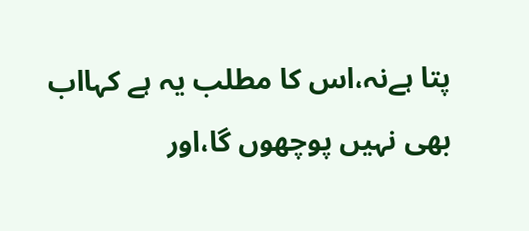پتا ہےنہ،اس کا مطلب یہ ہے کہااب بھی نہیں پوچھوں گا،اور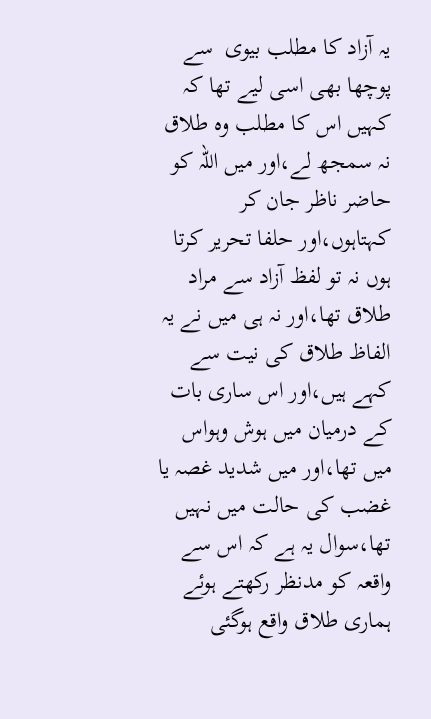یہ آزاد کا مطلب بیوی  سے پوچھا بھی اسی لیے تھا کہ کہیں اس کا مطلب وہ طلاق نہ سمجھ لے،اور میں اللہ کو حاضر ناظر جان کر کہتاہوں،اور حلفا تحریر کرتا ہوں نہ تو لفظ آزاد سے مراد طلاق تھا،اور نہ ہی میں نے یہ الفاظ طلاق کی نیت سے کہے ہیں،اور اس ساری بات کے درمیان میں ہوش وہواس میں تھا،اور میں شدید غصہ یا غضب کی حالت میں نہیں تھا،سوال یہ ہے کہ اس سے واقعہ کو مدنظر رکھتے ہوئے ہماری طلاق واقع ہوگئی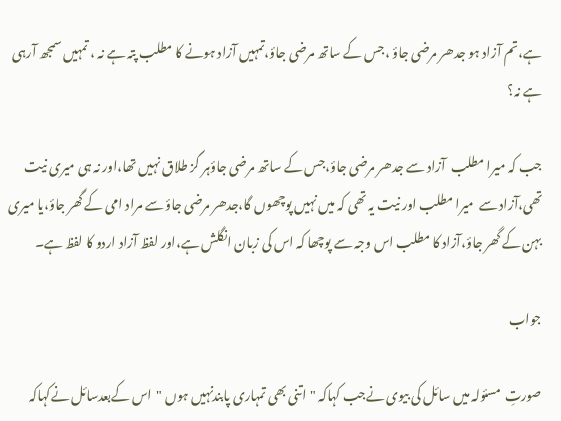ہے،تم آزاد ہو جدھر مرضی جاؤ ،جس کے ساتھ مرضی جاؤ،تمہیں آزاد ہونے کا مطلب پتہ ہے نہ ، تمہیں سمجھ آرہی ہے نہ؟

جب کہ میرا مطلب  آزاد سے جدھر مرضی جاؤ،جس کے ساتھ مرضی جاؤہر گز طلاق نہیں تھا،اور نہ ہی میری نیت تھی،آزاد سے  میرا مطلب اور نیت یہ تھی کہ میں نہیں پوچھوں گا،جدھر مرضی جاؤ سے مراد امی کے گھر جاؤ،یا میری بہن کے گھر جاؤ،آزاد کا مطلب اس وجہ سے پوچھا کہ اس کی زبان انگلش ہے،اور لفظ آزاد اردو کا لفظ ہے۔

جواب

صورتِ  مسئولہ میں سائل کی بیوی نےجب کہاکہ "اتنی بھی تمہاری پابندنہیں ہوں "اس کےبعدسائل نےکہاکہ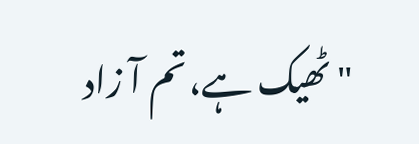"ٹھیک ہے،تم آ زاد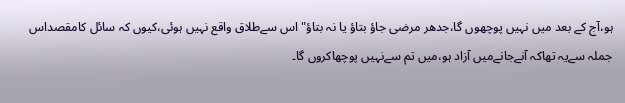ہو،آج کے بعد میں نہیں پوچھوں گا،جدھر مرضی جاؤ بتاؤ یا نہ بتاؤ"اس سےطلاق واقع نہیں ہوئی،کیوں کہ سائل کامقصداس جملہ سےیہ تھاکہ آنےجانےمیں آزاد ہو،میں تم سےنہیں پوچھاکروں گا۔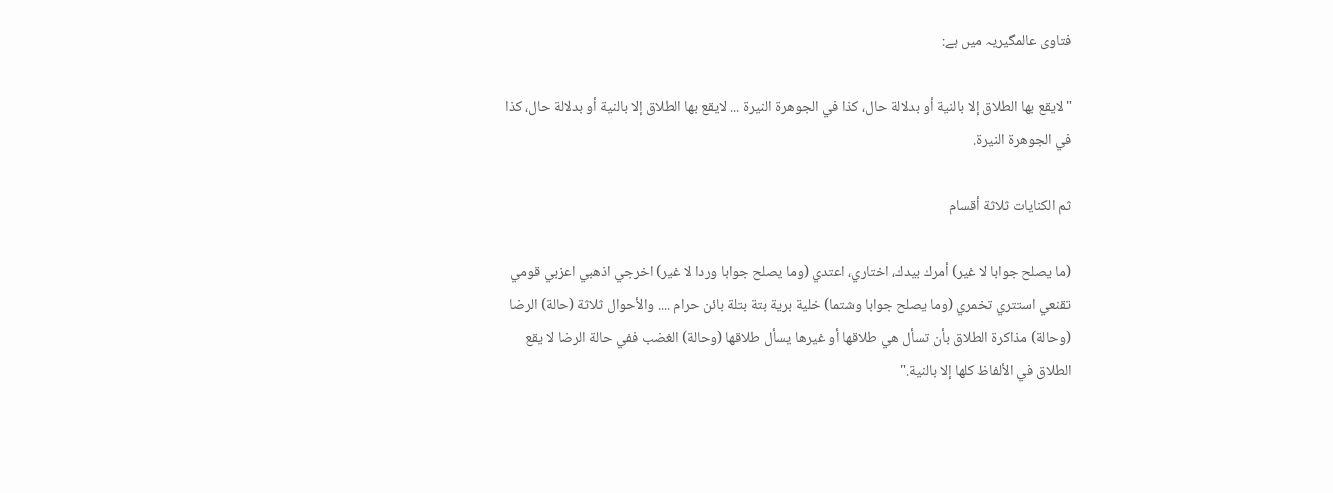فتاوی عالمگیریہ میں ہے:

"لايقع بها الطلاق إلا بالنية أو بدلالة حال، كذا في الجوهرة النيرة ... لايقع بها الطلاق إلا بالنية أو بدلالة حال، كذا في الجوهرة النيرة.

ثم الكنايات ثلاثة أقسام

(ما يصلح جوابا لا غير) أمرك بيدك، اختاري، اعتدي (وما يصلح جوابا وردا لا غير) اخرجي اذهبي اعزبي قومي تقنعي استتري تخمري (وما يصلح جوابا وشتما) خلية برية بتة بتلة بائن حرام .... والأحوال ثلاثة (حالة) الرضا (وحالة) مذاكرة الطلاق بأن تسأل هي طلاقها أو غيرها يسأل طلاقها (وحالة) الغضب ففي حالة الرضا لا يقع الطلاق في الألفاظ كلها إلا بالنية."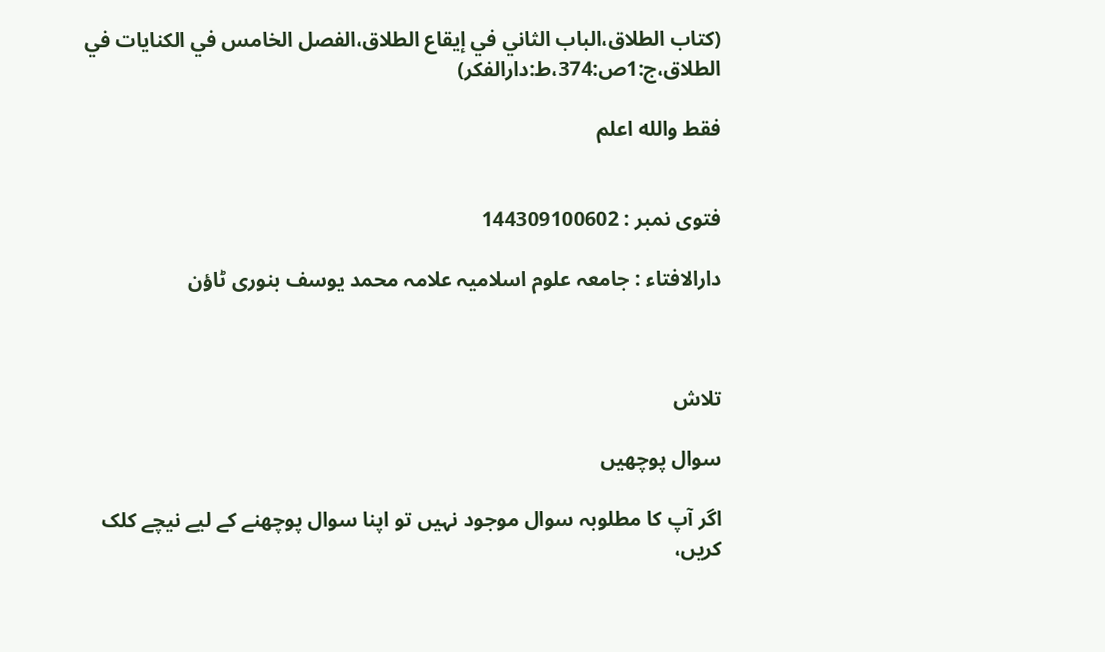(كتاب الطلاق،الباب الثاني في إيقاع الطلاق،الفصل الخامس في الكنايات في الطلاق،ج:1ص:374،ط:دارالفكر)

فقط والله اعلم


فتوی نمبر : 144309100602

دارالافتاء : جامعہ علوم اسلامیہ علامہ محمد یوسف بنوری ٹاؤن



تلاش

سوال پوچھیں

اگر آپ کا مطلوبہ سوال موجود نہیں تو اپنا سوال پوچھنے کے لیے نیچے کلک کریں،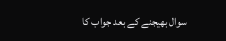سوال بھیجنے کے بعد جواب کا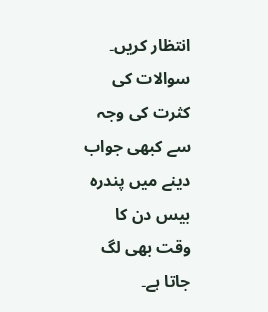انتظار کریں۔ سوالات کی کثرت کی وجہ سے کبھی جواب دینے میں پندرہ بیس دن کا وقت بھی لگ جاتا ہے۔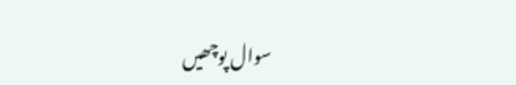سوال پوچھیں